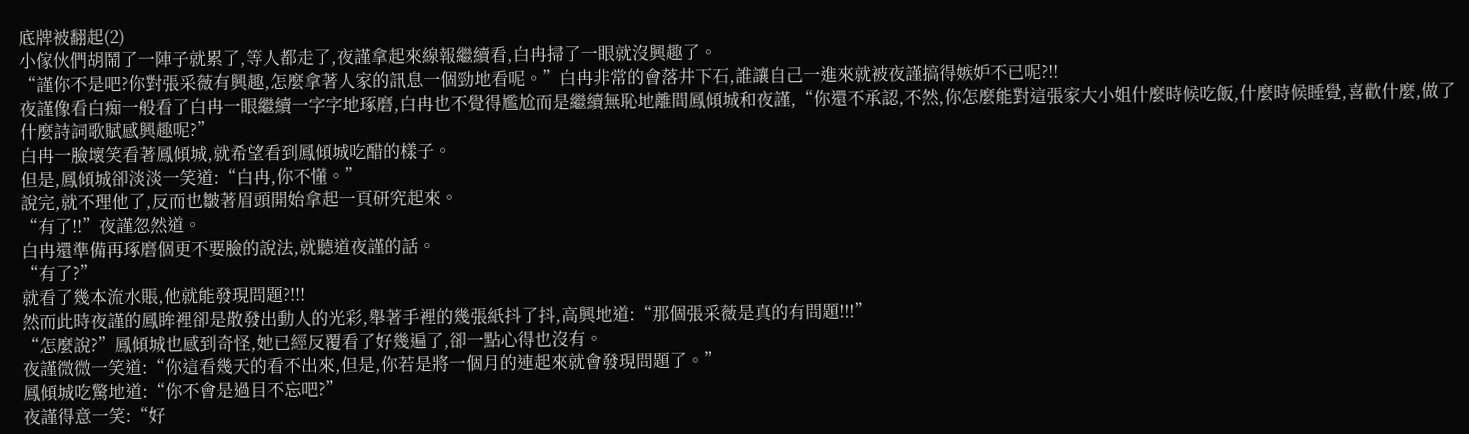底牌被翻起(2)
小傢伙們胡鬧了一陣子就累了,等人都走了,夜謹拿起來線報繼續看,白冉掃了一眼就沒興趣了。
“謹你不是吧?你對張采薇有興趣,怎麼拿著人家的訊息一個勁地看呢。”白冉非常的會落井下石,誰讓自己一進來就被夜謹搞得嫉妒不已呢?!!
夜謹像看白痴一般看了白冉一眼繼續一字字地琢磨,白冉也不覺得尷尬而是繼續無恥地離間鳳傾城和夜謹,“你還不承認,不然,你怎麼能對這張家大小姐什麼時候吃飯,什麼時候睡覺,喜歡什麼,做了什麼詩詞歌賦感興趣呢?”
白冉一臉壞笑看著鳳傾城,就希望看到鳳傾城吃醋的樣子。
但是,鳳傾城卻淡淡一笑道:“白冉,你不懂。”
說完,就不理他了,反而也皺著眉頭開始拿起一頁研究起來。
“有了!!”夜謹忽然道。
白冉還準備再琢磨個更不要臉的說法,就聽道夜謹的話。
“有了?”
就看了幾本流水賬,他就能發現問題?!!!
然而此時夜謹的鳳眸裡卻是散發出動人的光彩,舉著手裡的幾張紙抖了抖,高興地道:“那個張采薇是真的有問題!!!”
“怎麼說?”鳳傾城也感到奇怪,她已經反覆看了好幾遍了,卻一點心得也沒有。
夜謹微微一笑道:“你這看幾天的看不出來,但是,你若是將一個月的連起來就會發現問題了。”
鳳傾城吃驚地道:“你不會是過目不忘吧?”
夜謹得意一笑:“好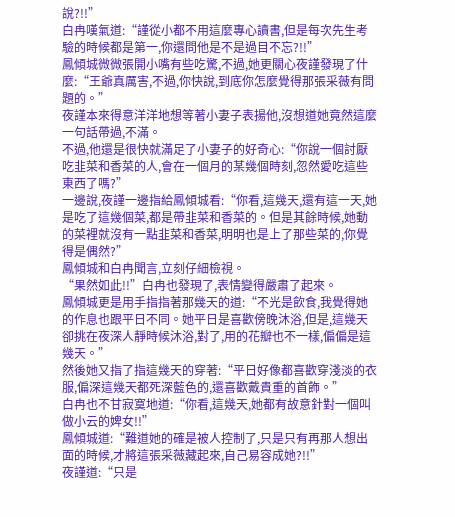說?!!”
白冉嘆氣道:“謹從小都不用這麼專心讀書,但是每次先生考驗的時候都是第一,你還問他是不是過目不忘?!!”
鳳傾城微微張開小嘴有些吃驚,不過,她更關心夜謹發現了什麼:“王爺真厲害,不過,你快說,到底你怎麼覺得那張采薇有問題的。”
夜謹本來得意洋洋地想等著小妻子表揚他,沒想道她竟然這麼一句話帶過,不滿。
不過,他還是很快就滿足了小妻子的好奇心:“你說一個討厭吃韭菜和香菜的人,會在一個月的某幾個時刻,忽然愛吃這些東西了嗎?”
一邊說,夜謹一邊指給鳳傾城看:“你看,這幾天,還有這一天,她是吃了這幾個菜,都是帶韭菜和香菜的。但是其餘時候,她動的菜裡就沒有一點韭菜和香菜,明明也是上了那些菜的,你覺得是偶然?”
鳳傾城和白冉聞言,立刻仔細檢視。
“果然如此!!”白冉也發現了,表情變得嚴肅了起來。
鳳傾城更是用手指指著那幾天的道:“不光是飲食,我覺得她的作息也跟平日不同。她平日是喜歡傍晚沐浴,但是,這幾天卻挑在夜深人靜時候沐浴,對了,用的花瓣也不一樣,偏偏是這幾天。”
然後她又指了指這幾天的穿著:“平日好像都喜歡穿淺淡的衣服,偏深這幾天都死深藍色的,還喜歡戴貴重的首飾。”
白冉也不甘寂寞地道:“你看,這幾天,她都有故意針對一個叫做小云的婢女!!”
鳳傾城道:“難道她的確是被人控制了,只是只有再那人想出面的時候,才將這張采薇藏起來,自己易容成她?!!”
夜謹道:“只是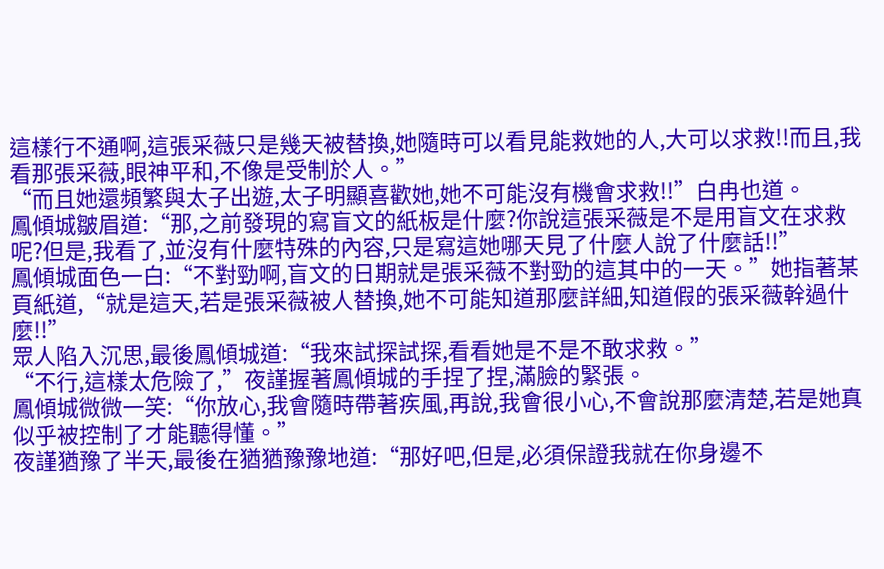這樣行不通啊,這張采薇只是幾天被替換,她隨時可以看見能救她的人,大可以求救!!而且,我看那張采薇,眼神平和,不像是受制於人。”
“而且她還頻繁與太子出遊,太子明顯喜歡她,她不可能沒有機會求救!!”白冉也道。
鳳傾城皺眉道:“那,之前發現的寫盲文的紙板是什麼?你說這張采薇是不是用盲文在求救呢?但是,我看了,並沒有什麼特殊的內容,只是寫這她哪天見了什麼人說了什麼話!!”
鳳傾城面色一白:“不對勁啊,盲文的日期就是張采薇不對勁的這其中的一天。”她指著某頁紙道,“就是這天,若是張采薇被人替換,她不可能知道那麼詳細,知道假的張采薇幹過什麼!!”
眾人陷入沉思,最後鳳傾城道:“我來試探試探,看看她是不是不敢求救。”
“不行,這樣太危險了,”夜謹握著鳳傾城的手捏了捏,滿臉的緊張。
鳳傾城微微一笑:“你放心,我會隨時帶著疾風,再說,我會很小心,不會說那麼清楚,若是她真似乎被控制了才能聽得懂。”
夜謹猶豫了半天,最後在猶猶豫豫地道:“那好吧,但是,必須保證我就在你身邊不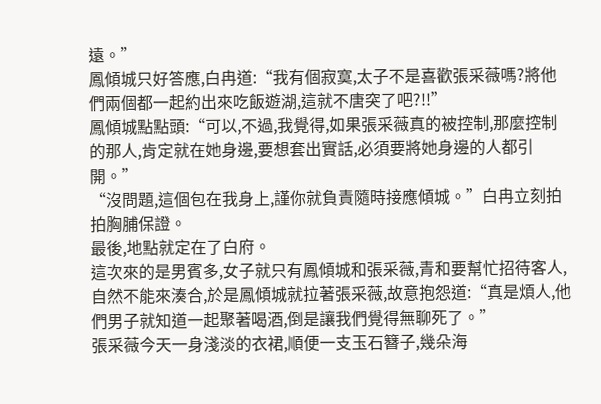遠。”
鳳傾城只好答應,白冉道:“我有個寂寞,太子不是喜歡張采薇嗎?將他們兩個都一起約出來吃飯遊湖,這就不唐突了吧?!!”
鳳傾城點點頭:“可以,不過,我覺得,如果張采薇真的被控制,那麼控制的那人,肯定就在她身邊,要想套出實話,必須要將她身邊的人都引開。”
“沒問題,這個包在我身上,謹你就負責隨時接應傾城。”白冉立刻拍拍胸脯保證。
最後,地點就定在了白府。
這次來的是男賓多,女子就只有鳳傾城和張采薇,青和要幫忙招待客人,自然不能來湊合,於是鳳傾城就拉著張采薇,故意抱怨道:“真是煩人,他們男子就知道一起聚著喝酒,倒是讓我們覺得無聊死了。”
張采薇今天一身淺淡的衣裙,順便一支玉石簪子,幾朵海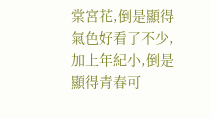棠宮花,倒是顯得氣色好看了不少,加上年紀小,倒是顯得青春可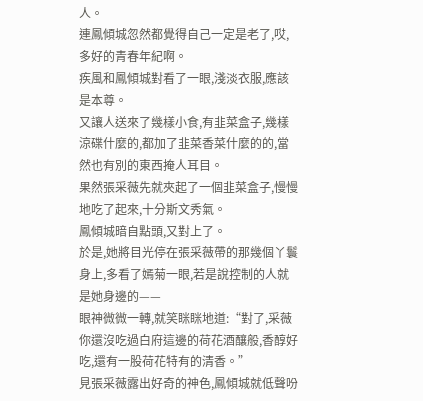人。
連鳳傾城忽然都覺得自己一定是老了,哎,多好的青春年紀啊。
疾風和鳳傾城對看了一眼,淺淡衣服,應該是本尊。
又讓人送來了幾樣小食,有韭菜盒子,幾樣涼碟什麼的,都加了韭菜香菜什麼的的,當然也有別的東西掩人耳目。
果然張采薇先就夾起了一個韭菜盒子,慢慢地吃了起來,十分斯文秀氣。
鳳傾城暗自點頭,又對上了。
於是,她將目光停在張采薇帶的那幾個丫鬟身上,多看了嫣菊一眼,若是說控制的人就是她身邊的——
眼神微微一轉,就笑眯眯地道:“對了,采薇你還沒吃過白府這邊的荷花酒釀般,香醇好吃,還有一股荷花特有的清香。”
見張采薇露出好奇的神色,鳳傾城就低聲吩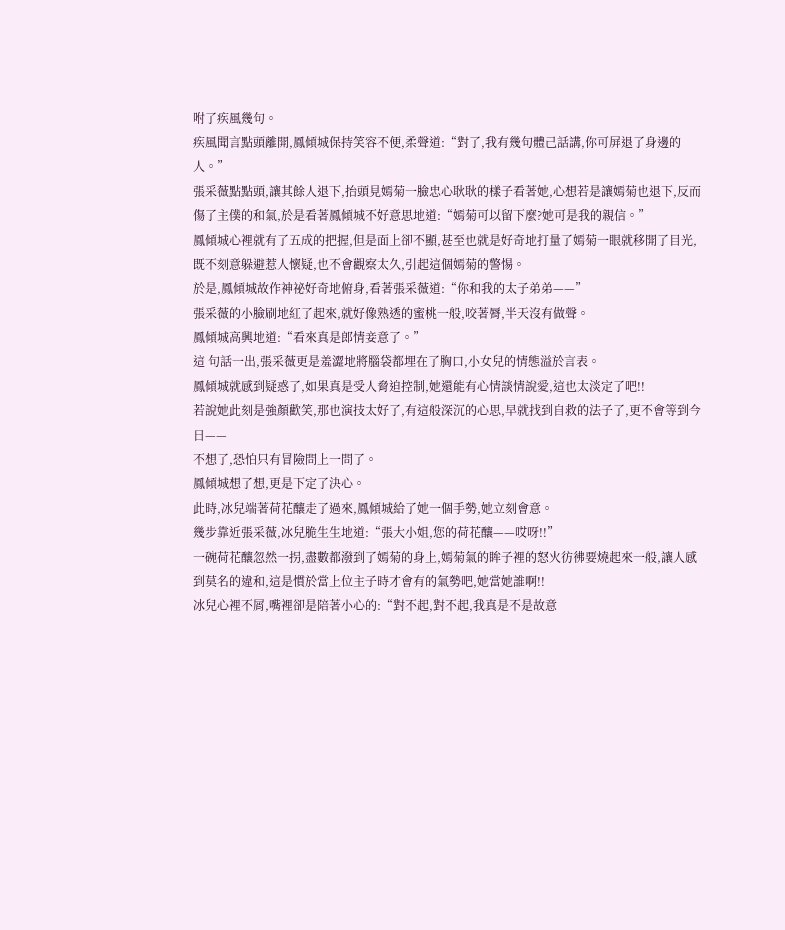咐了疾風幾句。
疾風聞言點頭離開,鳳傾城保持笑容不便,柔聲道:“對了,我有幾句體己話講,你可屏退了身邊的人。”
張采薇點點頭,讓其餘人退下,抬頭見嫣菊一臉忠心耿耿的樣子看著她,心想若是讓嫣菊也退下,反而傷了主僕的和氣,於是看著鳳傾城不好意思地道:“嫣菊可以留下麼?她可是我的親信。”
鳳傾城心裡就有了五成的把握,但是面上卻不顯,甚至也就是好奇地打量了嫣菊一眼就移開了目光,既不刻意躲避惹人懷疑,也不會觀察太久,引起這個嫣菊的警惕。
於是,鳳傾城故作神祕好奇地俯身,看著張采薇道:“你和我的太子弟弟——”
張采薇的小臉刷地紅了起來,就好像熟透的蜜桃一般,咬著脣,半天沒有做聲。
鳳傾城高興地道:“看來真是郎情妾意了。”
這 句話一出,張采薇更是羞澀地將腦袋都埋在了胸口,小女兒的情態溢於言表。
鳳傾城就感到疑惑了,如果真是受人脅迫控制,她還能有心情談情說愛,這也太淡定了吧!!
若說她此刻是強顏歡笑,那也演技太好了,有這般深沉的心思,早就找到自救的法子了,更不會等到今日——
不想了,恐怕只有冒險問上一問了。
鳳傾城想了想,更是下定了決心。
此時,冰兒端著荷花釀走了過來,鳳傾城給了她一個手勢,她立刻會意。
幾步靠近張采薇,冰兒脆生生地道:“張大小姐,您的荷花釀——哎呀!!”
一碗荷花釀忽然一拐,盡數都潑到了嫣菊的身上,嫣菊氣的眸子裡的怒火彷彿要燒起來一般,讓人感到莫名的違和,這是慣於當上位主子時才會有的氣勢吧,她當她誰啊!!
冰兒心裡不屑,嘴裡卻是陪著小心的:“對不起,對不起,我真是不是故意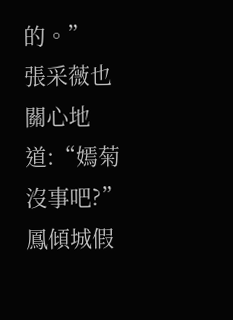的。”
張采薇也關心地道:“嫣菊沒事吧?”
鳳傾城假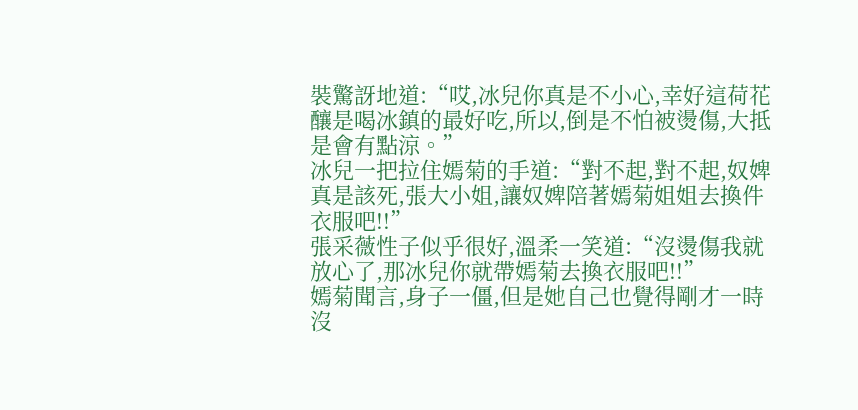裝驚訝地道:“哎,冰兒你真是不小心,幸好這荷花釀是喝冰鎮的最好吃,所以,倒是不怕被燙傷,大抵是會有點涼。”
冰兒一把拉住嫣菊的手道:“對不起,對不起,奴婢真是該死,張大小姐,讓奴婢陪著嫣菊姐姐去換件衣服吧!!”
張采薇性子似乎很好,溫柔一笑道:“沒燙傷我就放心了,那冰兒你就帶嫣菊去換衣服吧!!”
嫣菊聞言,身子一僵,但是她自己也覺得剛才一時沒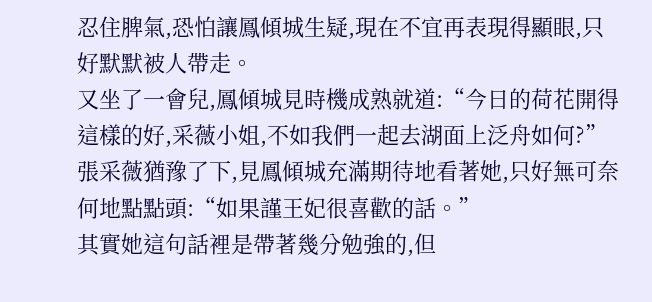忍住脾氣,恐怕讓鳳傾城生疑,現在不宜再表現得顯眼,只好默默被人帶走。
又坐了一會兒,鳳傾城見時機成熟就道:“今日的荷花開得這樣的好,采薇小姐,不如我們一起去湖面上泛舟如何?”
張采薇猶豫了下,見鳳傾城充滿期待地看著她,只好無可奈何地點點頭:“如果謹王妃很喜歡的話。”
其實她這句話裡是帶著幾分勉強的,但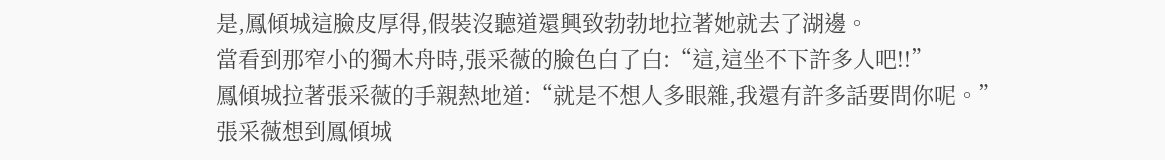是,鳳傾城這臉皮厚得,假裝沒聽道還興致勃勃地拉著她就去了湖邊。
當看到那窄小的獨木舟時,張采薇的臉色白了白:“這,這坐不下許多人吧!!”
鳳傾城拉著張采薇的手親熱地道:“就是不想人多眼雜,我還有許多話要問你呢。”
張采薇想到鳳傾城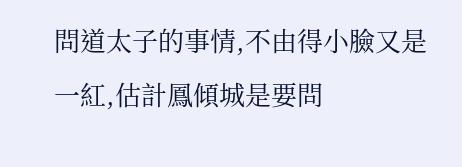問道太子的事情,不由得小臉又是一紅,估計鳳傾城是要問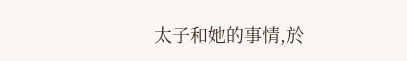太子和她的事情,於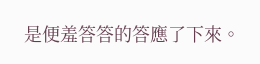是便羞答答的答應了下來。